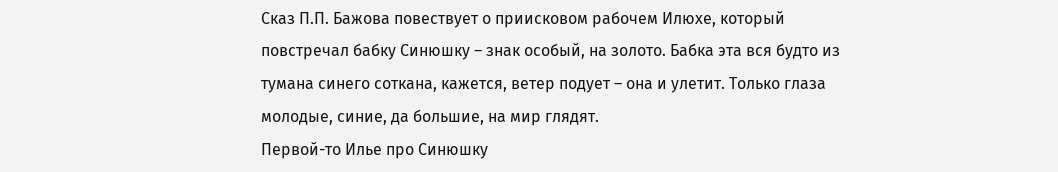Сказ П.П. Бажова повествует о приисковом рабочем Илюхе, который повстречал бабку Синюшку – знак особый, на золото. Бабка эта вся будто из тумана синего соткана, кажется, ветер подует – она и улетит. Только глаза молодые, синие, да большие, на мир глядят.
Первой-то Илье про Синюшку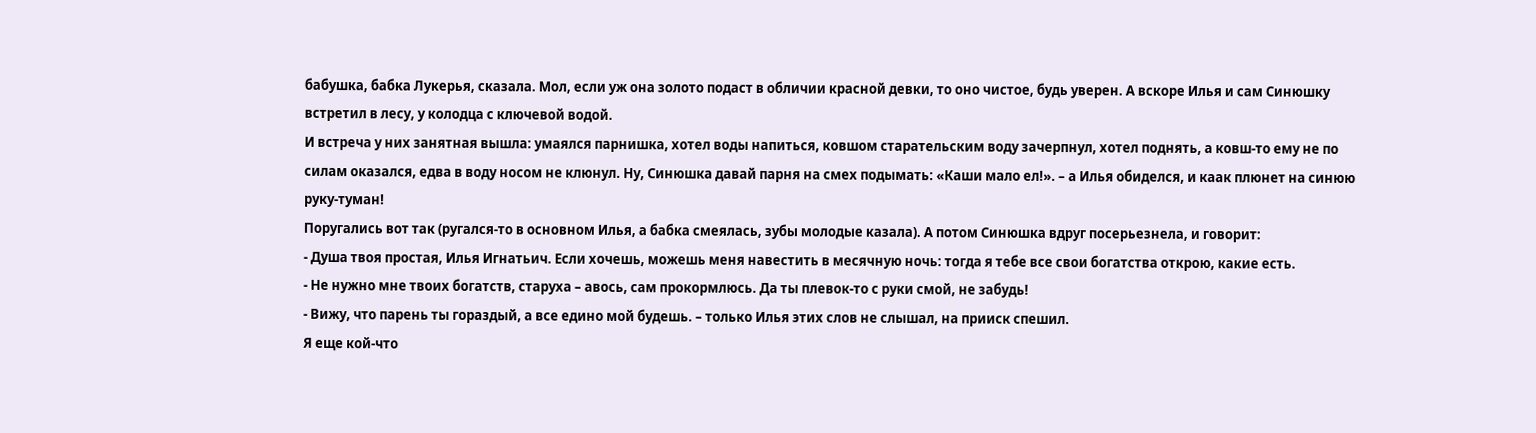бабушка, бабка Лукерья, сказала. Мол, если уж она золото подаст в обличии красной девки, то оно чистое, будь уверен. А вскоре Илья и сам Синюшку встретил в лесу, у колодца с ключевой водой.
И встреча у них занятная вышла: умаялся парнишка, хотел воды напиться, ковшом старательским воду зачерпнул, хотел поднять, а ковш-то ему не по силам оказался, едва в воду носом не клюнул. Ну, Синюшка давай парня на смех подымать: «Каши мало ел!». – а Илья обиделся, и каак плюнет на синюю руку-туман!
Поругались вот так (ругался-то в основном Илья, а бабка смеялась, зубы молодые казала). А потом Синюшка вдруг посерьезнела, и говорит:
- Душа твоя простая, Илья Игнатьич. Если хочешь, можешь меня навестить в месячную ночь: тогда я тебе все свои богатства открою, какие есть.
- Не нужно мне твоих богатств, старуха – авось, сам прокормлюсь. Да ты плевок-то с руки смой, не забудь!
- Вижу, что парень ты гораздый, а все едино мой будешь. – только Илья этих слов не слышал, на прииск спешил.
Я еще кой-что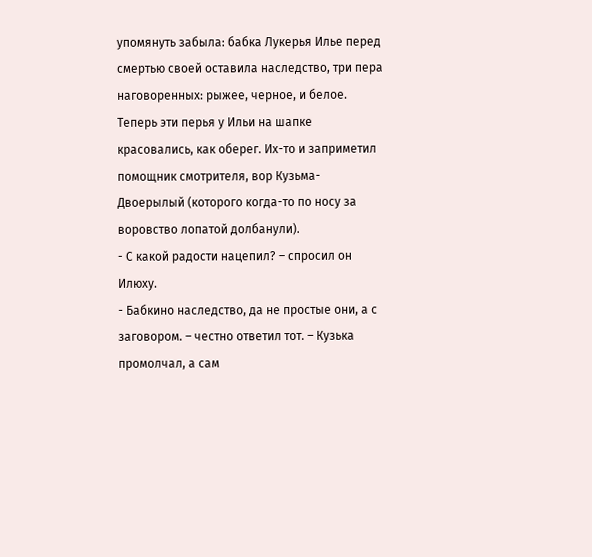упомянуть забыла: бабка Лукерья Илье перед смертью своей оставила наследство, три пера наговоренных: рыжее, черное, и белое. Теперь эти перья у Ильи на шапке красовались, как оберег. Их-то и заприметил помощник смотрителя, вор Кузьма-Двоерылый (которого когда-то по носу за воровство лопатой долбанули).
- С какой радости нацепил? – спросил он Илюху.
- Бабкино наследство, да не простые они, а с заговором. – честно ответил тот. – Кузька промолчал, а сам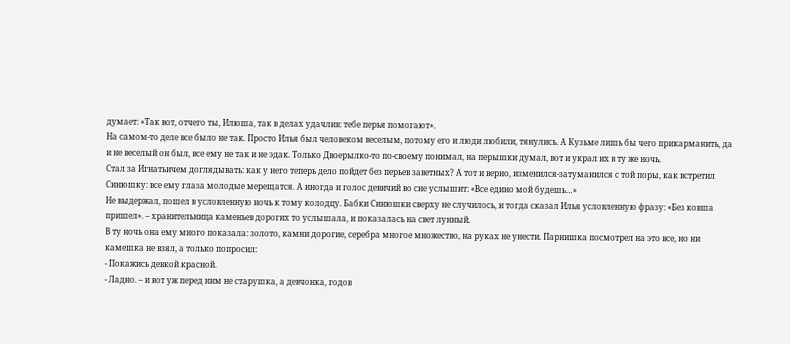думает: «Так вот, отчего ты, Илюша, так в делах удачлив: тебе перья помогают».
На самом-то деле все было не так. Просто Илья был человеком веселым, потому его и люди любили, тянулись. А Кузьме лишь бы чего прикарманить, да и не веселый он был, все ему не так и не эдак. Только Двоерылко-то по-своему понимал, на перышки думал, вот и украл их в ту же ночь.
Стал за Игнатьичем доглядывать: как у него теперь дело пойдет без перьев заветных? А тот и верно, изменился-затуманился с той поры, как встретил Синюшку: все ему глаза молодые мерещатся. А иногда и голос девичий во сне услышит: «Все едино мой будешь…»
Не выдержал, пошел в условленную ночь к тому колодцу. Бабки Синюшки сверху не случилось, и тогда сказал Илья условленную фразу: «Без ковша пришел». – хранительница каменьев дорогих то услышала, и показалась на свет лунный.
В ту ночь она ему много показала: золото, камни дорогие, серебра многое множество, на руках не унести. Парнишка посмотрел на это все, но ни камешка не взял, а только попросил:
- Покажись девкой красной.
- Ладно. – и вот уж перед ним не старушка, а девчонка, годов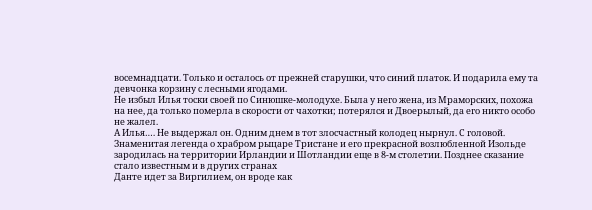восемнадцати. Только и осталось от прежней старушки, что синий платок. И подарила ему та девчонка корзину с лесными ягодами.
Не избыл Илья тоски своей по Синюшке-молодухе. Была у него жена, из Мраморских, похожа на нее, да только померла в скорости от чахотки; потерялся и Двоерылый, да его никто особо не жалел.
А Илья…. Не выдержал он. Одним днем в тот злосчастный колодец нырнул. С головой.
Знаменитая легенда о храбром рыцаре Тристане и его прекрасной возлюбленной Изольде зародилась на территории Ирландии и Шотландии еще в 8-м столетии. Позднее сказание стало известным и в других странах
Данте идет за Виргилием, он вроде как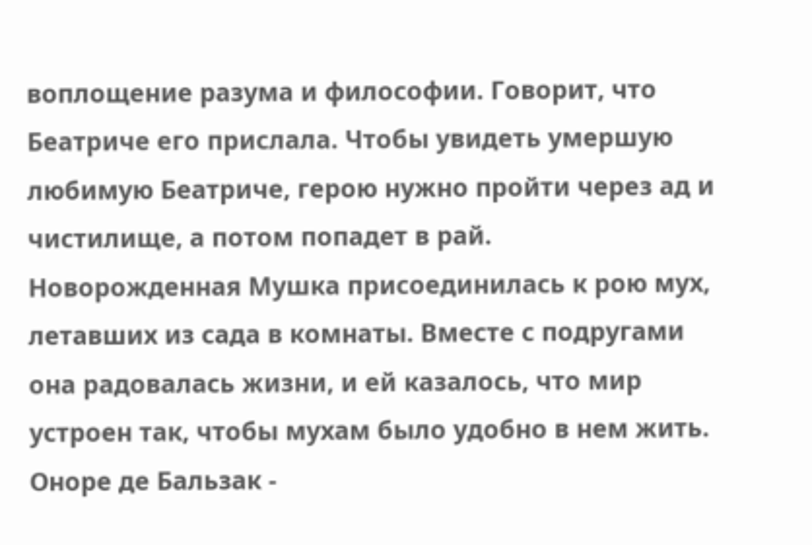воплощение разума и философии. Говорит, что Беатриче его прислала. Чтобы увидеть умершую любимую Беатриче, герою нужно пройти через ад и чистилище, а потом попадет в рай.
Новорожденная Мушка присоединилась к рою мух, летавших из сада в комнаты. Вместе с подругами она радовалась жизни, и ей казалось, что мир устроен так, чтобы мухам было удобно в нем жить.
Оноре де Бальзак -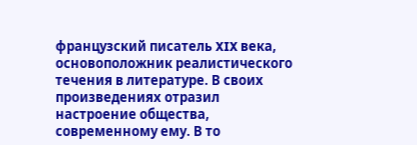французский писатель XIX века, основоположник реалистического течения в литературе. В своих произведениях отразил настроение общества, современному ему. В то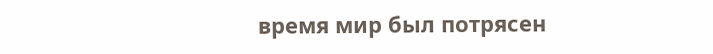время мир был потрясен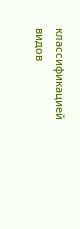классификацией видов